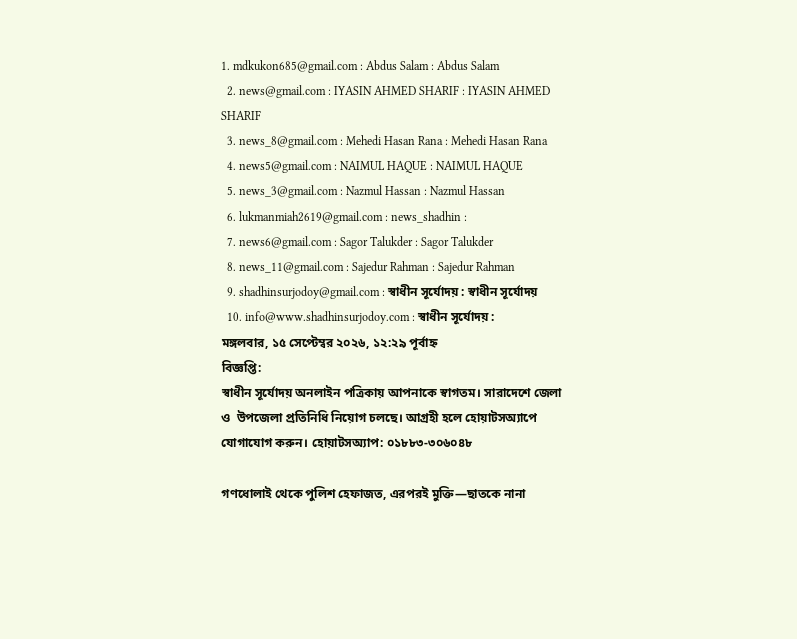1. mdkukon685@gmail.com : Abdus Salam : Abdus Salam
  2. news@gmail.com : IYASIN AHMED SHARIF : IYASIN AHMED SHARIF
  3. news_8@gmail.com : Mehedi Hasan Rana : Mehedi Hasan Rana
  4. news5@gmail.com : NAIMUL HAQUE : NAIMUL HAQUE
  5. news_3@gmail.com : Nazmul Hassan : Nazmul Hassan
  6. lukmanmiah2619@gmail.com : news_shadhin :
  7. news6@gmail.com : Sagor Talukder : Sagor Talukder
  8. news_11@gmail.com : Sajedur Rahman : Sajedur Rahman
  9. shadhinsurjodoy@gmail.com : স্বাধীন সূর্যোদয় : স্বাধীন সূর্যোদয়
  10. info@www.shadhinsurjodoy.com : স্বাধীন সূর্যোদয় :
মঙ্গলবার, ১৫ সেপ্টেম্বর ২০২৬, ১২:২৯ পূর্বাহ্ন
বিজ্ঞপ্তি:
স্বাধীন সূর্যোদয় অনলাইন পত্রিকায় আপনাকে স্বাগতম। সারাদেশে জেলা ও  উপজেলা প্রতিনিধি নিয়োগ চলছে। আগ্রহী হলে হোয়াটসঅ্যাপে যোগাযোগ করুন। হোয়াটসঅ্যাপ: ০১৮৮৩-৩০৬০৪৮

গণধোলাই থেকে পুলিশ হেফাজত, এরপরই মুক্তি—ছাতকে নানা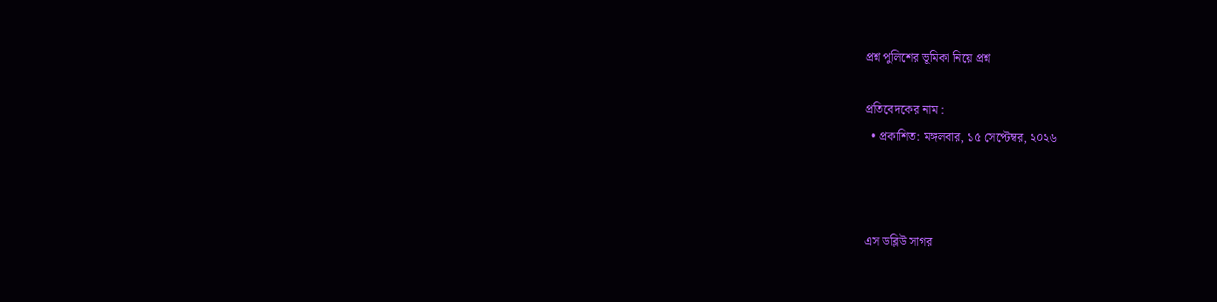প্রশ্ন পুলিশের ভূমিকা নিয়ে প্রশ্ন

প্রতিবেদকের নাম :
  • প্রকাশিত: মঙ্গলবার, ১৫ সেপ্টেম্বর, ২০২৬



এস ডব্লিউ সাগর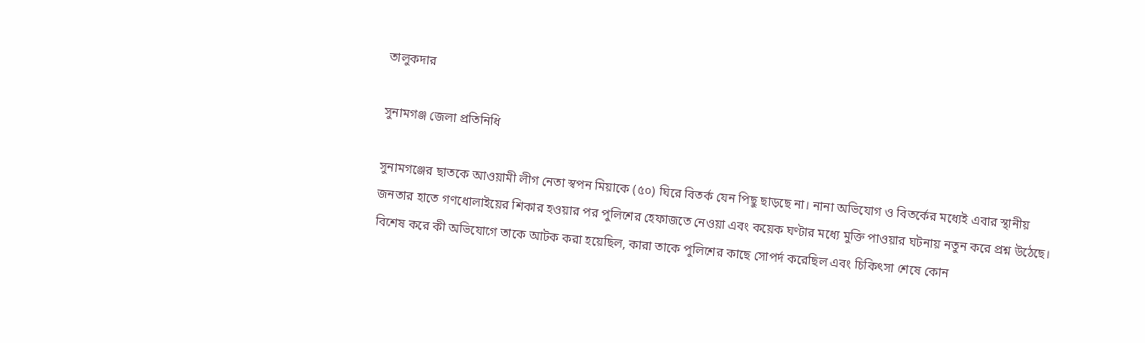তালুকদার

সুনামগঞ্জ জেলা প্রতিনিধি

সুনামগঞ্জের ছাতকে আওয়ামী লীগ নেতা স্বপন মিয়াকে (৫০) ঘিরে বিতর্ক যেন পিছু ছাড়ছে না। নানা অভিযোগ ও বিতর্কের মধ্যেই এবার স্থানীয় জনতার হাতে গণধোলাইয়ের শিকার হওয়ার পর পুলিশের হেফাজতে নেওয়া এবং কয়েক ঘণ্টার মধ্যে মুক্তি পাওয়ার ঘটনায় নতুন করে প্রশ্ন উঠেছে। বিশেষ করে কী অভিযোগে তাকে আটক করা হয়েছিল, কারা তাকে পুলিশের কাছে সোপর্দ করেছিল এবং চিকিৎসা শেষে কোন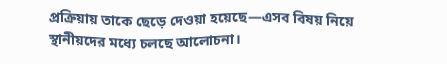প্রক্রিয়ায় তাকে ছেড়ে দেওয়া হয়েছে—এসব বিষয় নিয়ে স্থানীয়দের মধ্যে চলছে আলোচনা।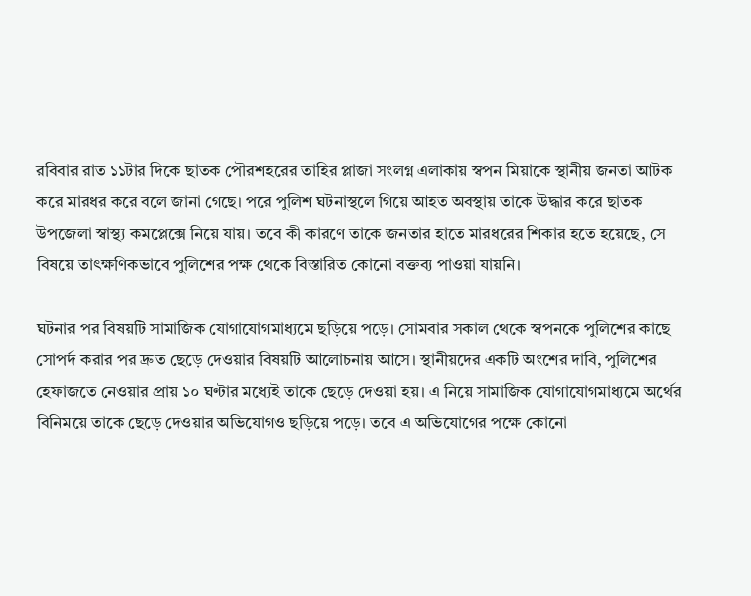রবিবার রাত ১১টার দিকে ছাতক পৌরশহরের তাহির প্লাজা সংলগ্ন এলাকায় স্বপন মিয়াকে স্থানীয় জনতা আটক করে মারধর করে বলে জানা গেছে। পরে পুলিশ ঘটনাস্থলে গিয়ে আহত অবস্থায় তাকে উদ্ধার করে ছাতক উপজেলা স্বাস্থ্য কমপ্লেক্সে নিয়ে যায়। তবে কী কারণে তাকে জনতার হাতে মারধরের শিকার হতে হয়েছে, সে বিষয়ে তাৎক্ষণিকভাবে পুলিশের পক্ষ থেকে বিস্তারিত কোনো বক্তব্য পাওয়া যায়নি।

ঘটনার পর বিষয়টি সামাজিক যোগাযোগমাধ্যমে ছড়িয়ে পড়ে। সোমবার সকাল থেকে স্বপনকে পুলিশের কাছে সোপর্দ করার পর দ্রুত ছেড়ে দেওয়ার বিষয়টি আলোচনায় আসে। স্থানীয়দের একটি অংশের দাবি, পুলিশের হেফাজতে নেওয়ার প্রায় ১০ ঘণ্টার মধ্যেই তাকে ছেড়ে দেওয়া হয়। এ নিয়ে সামাজিক যোগাযোগমাধ্যমে অর্থের বিনিময়ে তাকে ছেড়ে দেওয়ার অভিযোগও ছড়িয়ে পড়ে। তবে এ অভিযোগের পক্ষে কোনো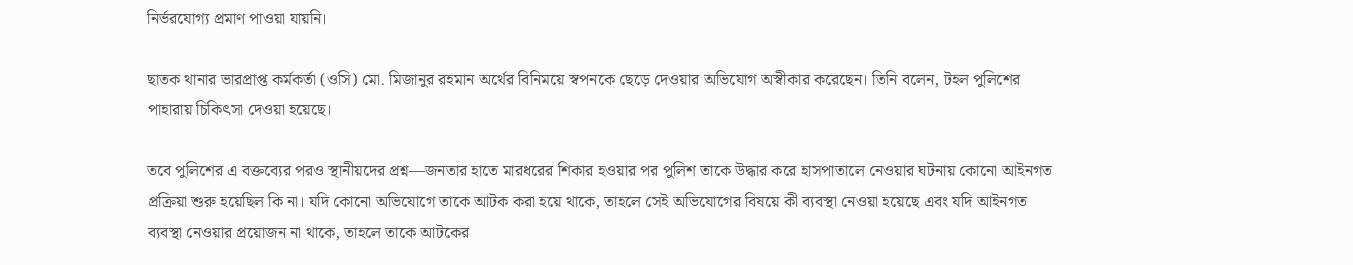নির্ভরযোগ্য প্রমাণ পাওয়া যায়নি।

ছাতক থানার ভারপ্রাপ্ত কর্মকর্তা (ওসি) মো. মিজানুর রহমান অর্থের বিনিময়ে স্বপনকে ছেড়ে দেওয়ার অভিযোগ অস্বীকার করেছেন। তিনি বলেন, টহল পুলিশের পাহারায় চিকিৎসা দেওয়া হয়েছে।

তবে পুলিশের এ বক্তব্যের পরও স্থানীয়দের প্রশ্ন—জনতার হাতে মারধরের শিকার হওয়ার পর পুলিশ তাকে উদ্ধার করে হাসপাতালে নেওয়ার ঘটনায় কোনো আইনগত প্রক্রিয়া শুরু হয়েছিল কি না। যদি কোনো অভিযোগে তাকে আটক করা হয়ে থাকে, তাহলে সেই অভিযোগের বিষয়ে কী ব্যবস্থা নেওয়া হয়েছে এবং যদি আইনগত ব্যবস্থা নেওয়ার প্রয়োজন না থাকে, তাহলে তাকে আটকের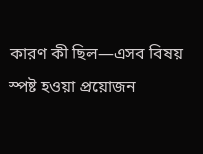কারণ কী ছিল—এসব বিষয় স্পষ্ট হওয়া প্রয়োজন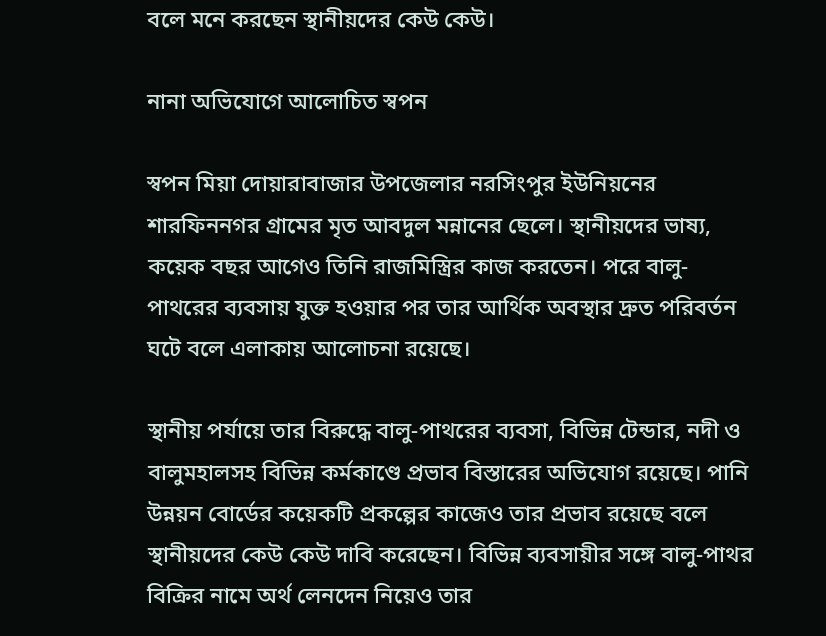বলে মনে করছেন স্থানীয়দের কেউ কেউ।

নানা অভিযোগে আলোচিত স্বপন

স্বপন মিয়া দোয়ারাবাজার উপজেলার নরসিংপুর ইউনিয়নের শারফিননগর গ্রামের মৃত আবদুল মন্নানের ছেলে। স্থানীয়দের ভাষ্য, কয়েক বছর আগেও তিনি রাজমিস্ত্রির কাজ করতেন। পরে বালু-পাথরের ব্যবসায় যুক্ত হওয়ার পর তার আর্থিক অবস্থার দ্রুত পরিবর্তন ঘটে বলে এলাকায় আলোচনা রয়েছে।

স্থানীয় পর্যায়ে তার বিরুদ্ধে বালু-পাথরের ব্যবসা, বিভিন্ন টেন্ডার, নদী ও বালুমহালসহ বিভিন্ন কর্মকাণ্ডে প্রভাব বিস্তারের অভিযোগ রয়েছে। পানি উন্নয়ন বোর্ডের কয়েকটি প্রকল্পের কাজেও তার প্রভাব রয়েছে বলে স্থানীয়দের কেউ কেউ দাবি করেছেন। বিভিন্ন ব্যবসায়ীর সঙ্গে বালু-পাথর বিক্রির নামে অর্থ লেনদেন নিয়েও তার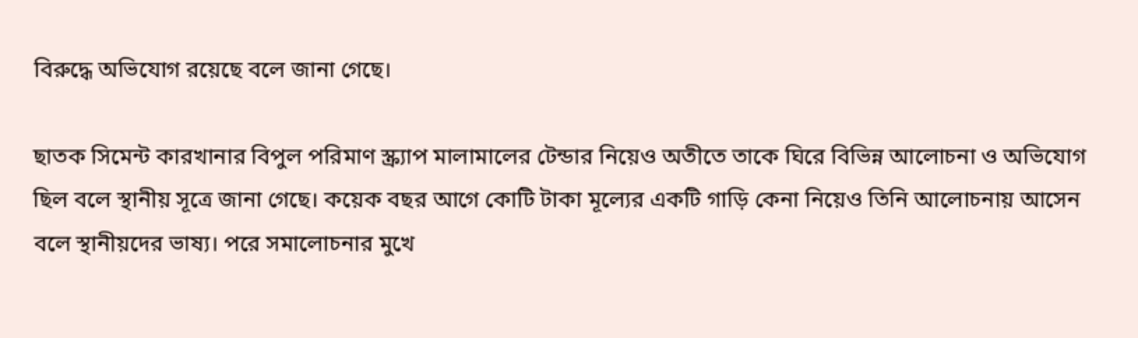বিরুদ্ধে অভিযোগ রয়েছে বলে জানা গেছে।

ছাতক সিমেন্ট কারখানার বিপুল পরিমাণ স্ক্র্যাপ মালামালের টেন্ডার নিয়েও অতীতে তাকে ঘিরে বিভিন্ন আলোচনা ও অভিযোগ ছিল বলে স্থানীয় সূত্রে জানা গেছে। কয়েক বছর আগে কোটি টাকা মূল্যের একটি গাড়ি কেনা নিয়েও তিনি আলোচনায় আসেন বলে স্থানীয়দের ভাষ্য। পরে সমালোচনার মুখে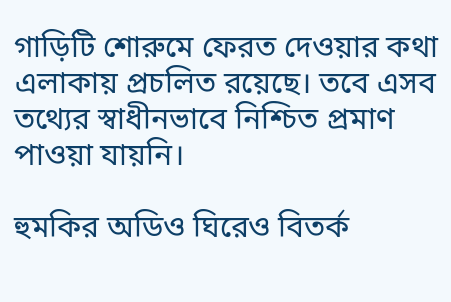গাড়িটি শোরুমে ফেরত দেওয়ার কথা এলাকায় প্রচলিত রয়েছে। তবে এসব তথ্যের স্বাধীনভাবে নিশ্চিত প্রমাণ পাওয়া যায়নি।

হুমকির অডিও ঘিরেও বিতর্ক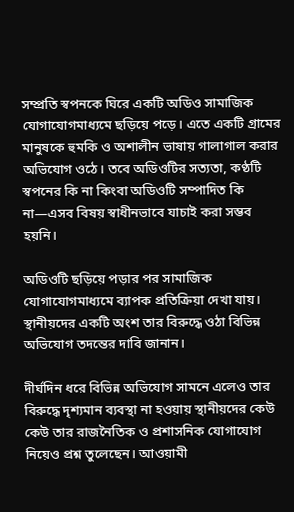সম্প্রতি স্বপনকে ঘিরে একটি অডিও সামাজিক যোগাযোগমাধ্যমে ছড়িয়ে পড়ে। এতে একটি গ্রামের মানুষকে হুমকি ও অশালীন ভাষায় গালাগাল করার অভিযোগ ওঠে। তবে অডিওটির সত্যতা, কণ্ঠটি স্বপনের কি না কিংবা অডিওটি সম্পাদিত কি না—এসব বিষয় স্বাধীনভাবে যাচাই করা সম্ভব হয়নি।

অডিওটি ছড়িয়ে পড়ার পর সামাজিক যোগাযোগমাধ্যমে ব্যাপক প্রতিক্রিয়া দেখা যায়। স্থানীয়দের একটি অংশ তার বিরুদ্ধে ওঠা বিভিন্ন অভিযোগ তদন্তের দাবি জানান।

দীর্ঘদিন ধরে বিভিন্ন অভিযোগ সামনে এলেও তার বিরুদ্ধে দৃশ্যমান ব্যবস্থা না হওয়ায় স্থানীয়দের কেউ কেউ তার রাজনৈতিক ও প্রশাসনিক যোগাযোগ নিয়েও প্রশ্ন তুলেছেন। আওয়ামী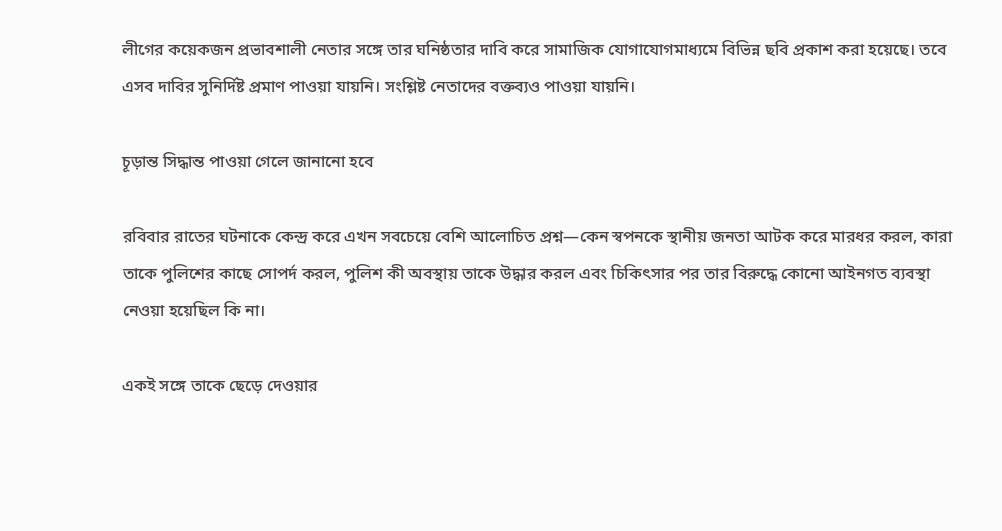লীগের কয়েকজন প্রভাবশালী নেতার সঙ্গে তার ঘনিষ্ঠতার দাবি করে সামাজিক যোগাযোগমাধ্যমে বিভিন্ন ছবি প্রকাশ করা হয়েছে। তবে এসব দাবির সুনির্দিষ্ট প্রমাণ পাওয়া যায়নি। সংশ্লিষ্ট নেতাদের বক্তব্যও পাওয়া যায়নি।

চূড়ান্ত সিদ্ধান্ত পাওয়া গেলে জানানো হবে

রবিবার রাতের ঘটনাকে কেন্দ্র করে এখন সবচেয়ে বেশি আলোচিত প্রশ্ন—কেন স্বপনকে স্থানীয় জনতা আটক করে মারধর করল, কারা তাকে পুলিশের কাছে সোপর্দ করল, পুলিশ কী অবস্থায় তাকে উদ্ধার করল এবং চিকিৎসার পর তার বিরুদ্ধে কোনো আইনগত ব্যবস্থা নেওয়া হয়েছিল কি না।

একই সঙ্গে তাকে ছেড়ে দেওয়ার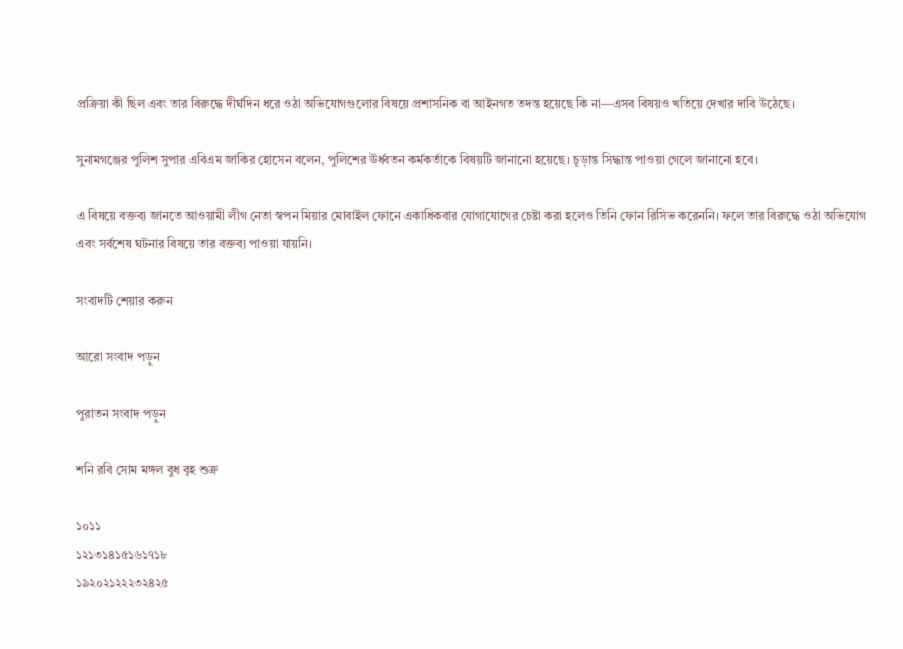প্রক্রিয়া কী ছিল এবং তার বিরুদ্ধে দীর্ঘদিন ধরে ওঠা অভিযোগগুলোর বিষয়ে প্রশাসনিক বা আইনগত তদন্ত হয়েছে কি না—এসব বিষয়ও খতিয়ে দেখার দাবি উঠেছে।

সুনামগঞ্জের পুলিশ সুপার এবিএম জাকির হোসেন বলেন, পুলিশের ঊর্ধ্বতন কর্মকর্তাকে বিষয়টি জানানো হয়েছে। চূড়ান্ত সিদ্ধান্ত পাওয়া গেলে জানানো হবে।

এ বিষয়ে বক্তব্য জানতে আওয়ামী লীগ নেতা স্বপন মিয়ার মোবাইল ফোনে একাধিকবার যোগাযোগের চেষ্টা করা হলেও তিনি ফোন রিসিভ করেননি। ফলে তার বিরুদ্ধে ওঠা অভিযোগ এবং সর্বশেষ ঘটনার বিষয়ে তার বক্তব্য পাওয়া যায়নি।

সংবাদটি শেয়ার করুন

আরো সংবাদ পড়ুন

পুরাতন সংবাদ পড়ুন

শনি রবি সোম মঙ্গল বুধ বৃহ শুক্র

১০১১
১২১৩১৪১৫১৬১৭১৮
১৯২০২১২২২৩২৪২৫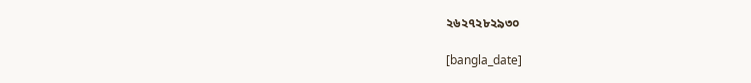২৬২৭২৮২৯৩০

[bangla_date]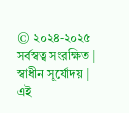© ২০২৪-২০২৫ সর্বস্বত্ব সংরক্ষিত | স্বাধীন সূর্যোদয় | এই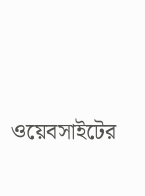ওয়েবসাইটের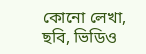কোনো লেখা, ছবি, ভিডিও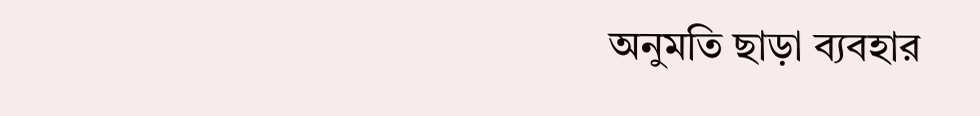অনুমতি ছাড়া ব্যবহার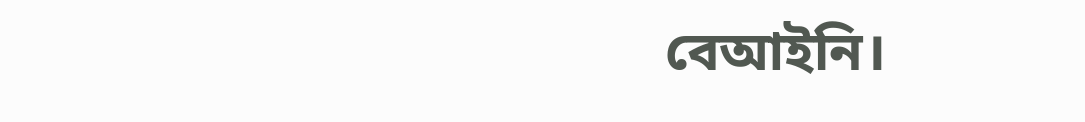বেআইনি।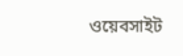ওয়েবসাইট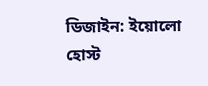ডিজাইন: ইয়োলো হোস্ট